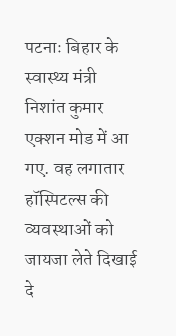पटनाः बिहार के स्वास्थ्य मंत्री निशांत कुमार एक्शन मोड में आ गए. वह लगातार हॉस्पिटल्स की व्यवस्थाओं को जायजा लेते दिखाई दे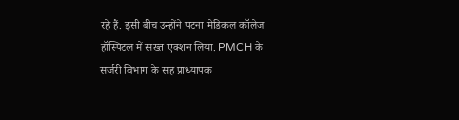रहे हैं. इसी बीच उन्होंने पटना मेडिकल कॉलेज हॉस्पिटल में सख्त एक्शन लिया. PMCH के सर्जरी विभाग के सह प्राध्यापक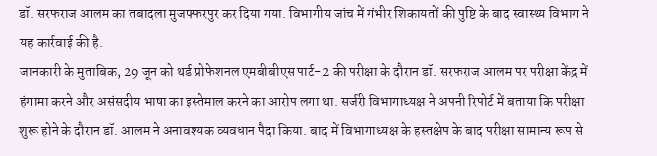डॉ. सरफराज आलम का तबादला मुजफ्फरपुर कर दिया गया. विभागीय जांच में गंभीर शिकायतों की पुष्टि के बाद स्वास्थ्य विभाग ने यह कार्रवाई की है.
जानकारी के मुताबिक, 29 जून को थर्ड प्रोफेशनल एमबीबीएस पार्ट-2 की परीक्षा के दौरान डॉ. सरफराज आलम पर परीक्षा केंद्र में हंगामा करने और असंसदीय भाषा का इस्तेमाल करने का आरोप लगा था. सर्जरी विभागाध्यक्ष ने अपनी रिपोर्ट में बताया कि परीक्षा शुरू होने के दौरान डॉ. आलम ने अनावश्यक व्यवधान पैदा किया. बाद में विभागाध्यक्ष के हस्तक्षेप के बाद परीक्षा सामान्य रूप से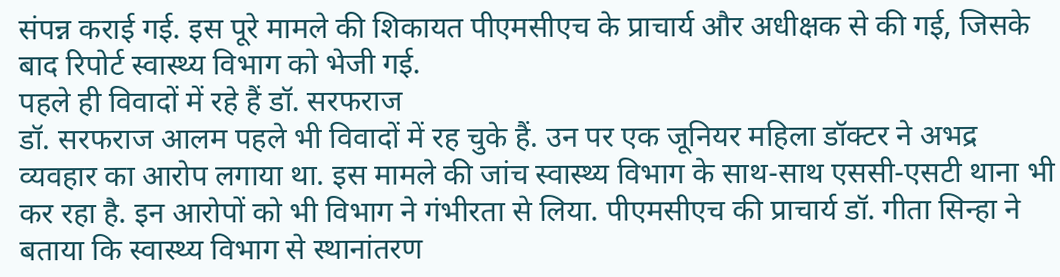संपन्न कराई गई. इस पूरे मामले की शिकायत पीएमसीएच के प्राचार्य और अधीक्षक से की गई, जिसके बाद रिपोर्ट स्वास्थ्य विभाग को भेजी गई.
पहले ही विवादों में रहे हैं डॉ. सरफराज
डॉ. सरफराज आलम पहले भी विवादों में रह चुके हैं. उन पर एक जूनियर महिला डॉक्टर ने अभद्र व्यवहार का आरोप लगाया था. इस मामले की जांच स्वास्थ्य विभाग के साथ-साथ एससी-एसटी थाना भी कर रहा है. इन आरोपों को भी विभाग ने गंभीरता से लिया. पीएमसीएच की प्राचार्य डॉ. गीता सिन्हा ने बताया कि स्वास्थ्य विभाग से स्थानांतरण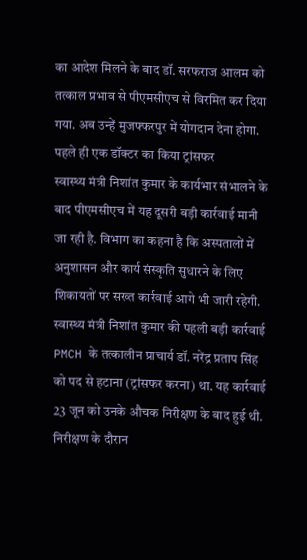का आदेश मिलने के बाद डॉ. सरफराज आलम को तत्काल प्रभाव से पीएमसीएच से विरमित कर दिया गया. अब उन्हें मुजफ्फरपुर में योगदान देना होगा.
पहले ही एक डॉक्टर का किया ट्रांसफर
स्वास्थ्य मंत्री निशांत कुमार के कार्यभार संभालने के बाद पीएमसीएच में यह दूसरी बड़ी कार्रवाई मानी जा रही है. विभाग का कहना है कि अस्पतालों में अनुशासन और कार्य संस्कृति सुधारने के लिए शिकायतों पर सख्त कार्रवाई आगे भी जारी रहेगी. स्वास्थ्य मंत्री निशांत कुमार की पहली बड़ी कार्रवाई PMCH के तत्कालीन प्राचार्य डॉ. नरेंद्र प्रताप सिंह को पद से हटाना (ट्रांसफर करना) था. यह कार्रवाई 23 जून को उनके औचक निरीक्षण के बाद हुई थी. निरीक्षण के दौरान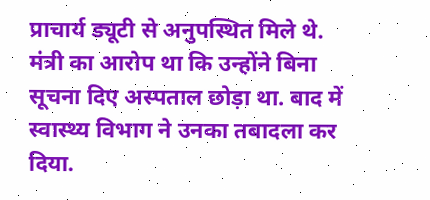प्राचार्य ड्यूटी से अनुपस्थित मिले थे. मंत्री का आरोप था कि उन्होंने बिना सूचना दिए अस्पताल छोड़ा था. बाद में स्वास्थ्य विभाग ने उनका तबादला कर दिया.